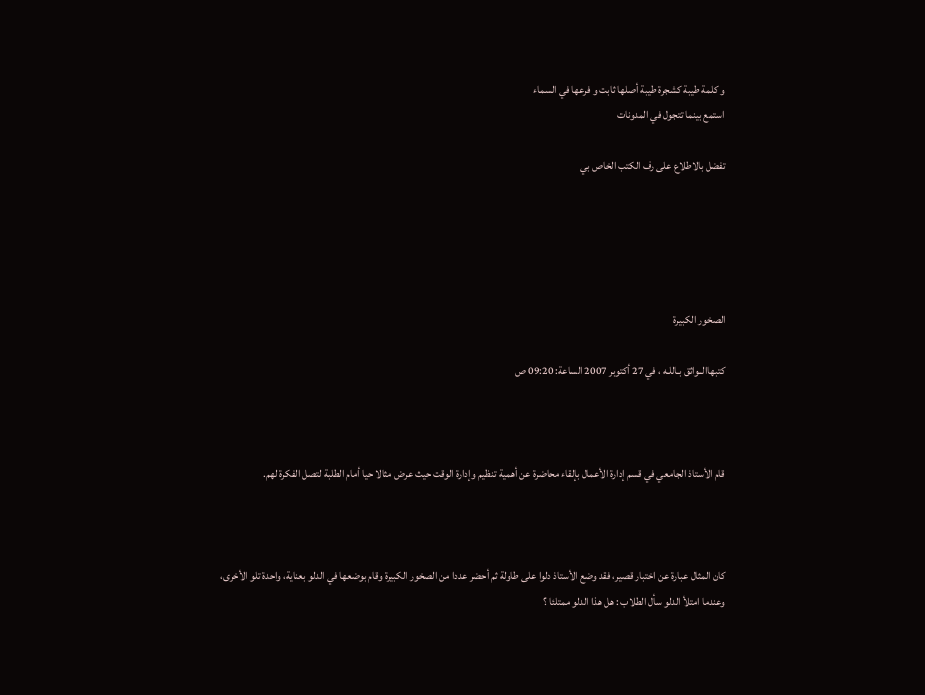و كلمة طيبة كشجرة طيبة أصلها ثابت و فرعها في السماء
استمع بينما تتجول في المدونات

تفضل بالاطلاع على رف الكتب الخاص بي





الصخور الكبيرة

كتبهاالــواثق بـاللـه ، في 27 أكتوبر 2007 الساعة: 09:20 ص



قام الأستاذ الجامعي في قسم إدارة الأعمال بإلقاء محاضرة عن أهمية تنظيم وإدارة الوقت حيث عرض مثالا حيا أمام الطلبة لتصل الفكرة لهم.



كان المثال عبارة عن اختبار قصير، فقد وضع الأستاذ دلوا على طاولة ثم أحضر عددا من الصخور الكبيرة وقام بوضعها في الدلو بعناية، واحدة تلو الأخرى، وعندما امتلأ الدلو سأل الطلاب : هل هذا الدلو ممتلئا ؟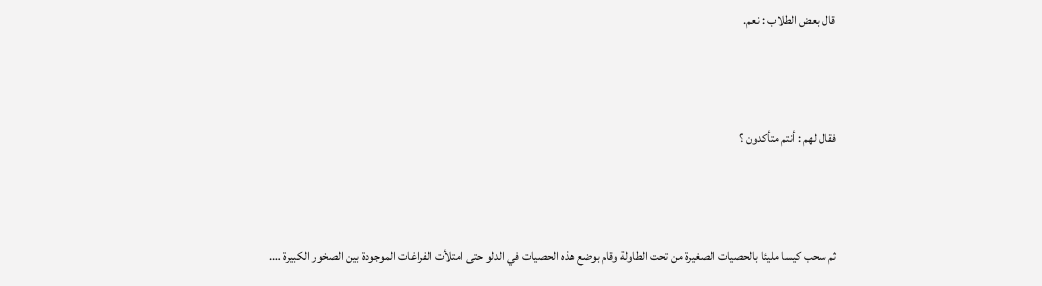قال بعض الطلاب : نعم.



فقال لهم : أنتم متأكدون ؟



ثم سحب كيسا مليئا بالحصيات الصغيرة من تحت الطاولة وقام بوضع هذه الحصيات في الدلو حتى امتلأت الفراغات الموجودة بين الصخور الكبيرة ….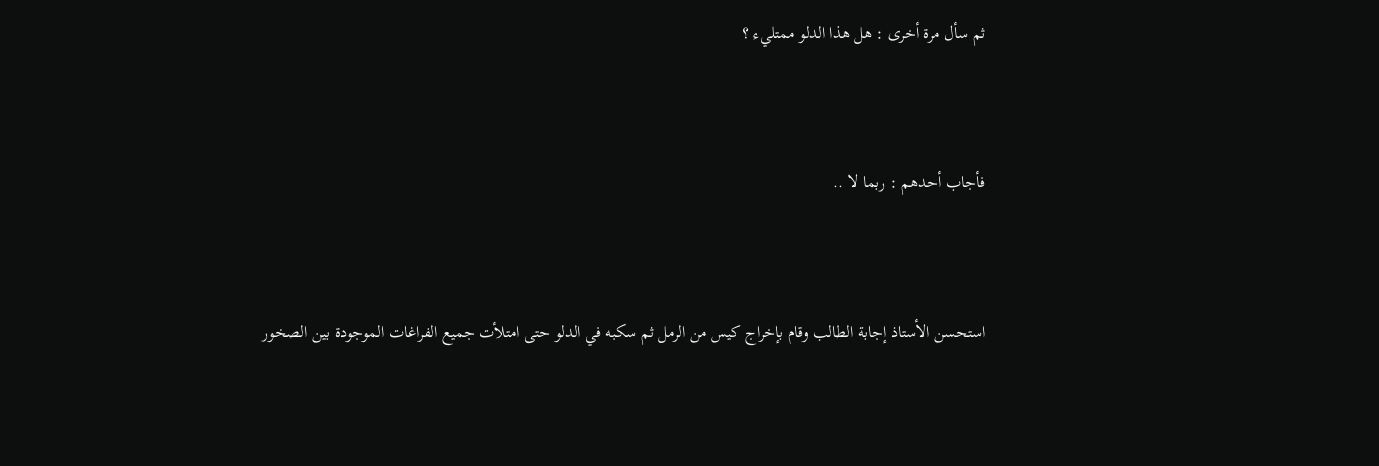ثم سأل مرة أخرى : هل هذا الدلو ممتليء ؟



فأجاب أحدهم : ربما لا ..



استحسن الأستاذ إجابة الطالب وقام بإخراج كيس من الرمل ثم سكبه في الدلو حتى امتلأت جميع الفراغات الموجودة بين الصخور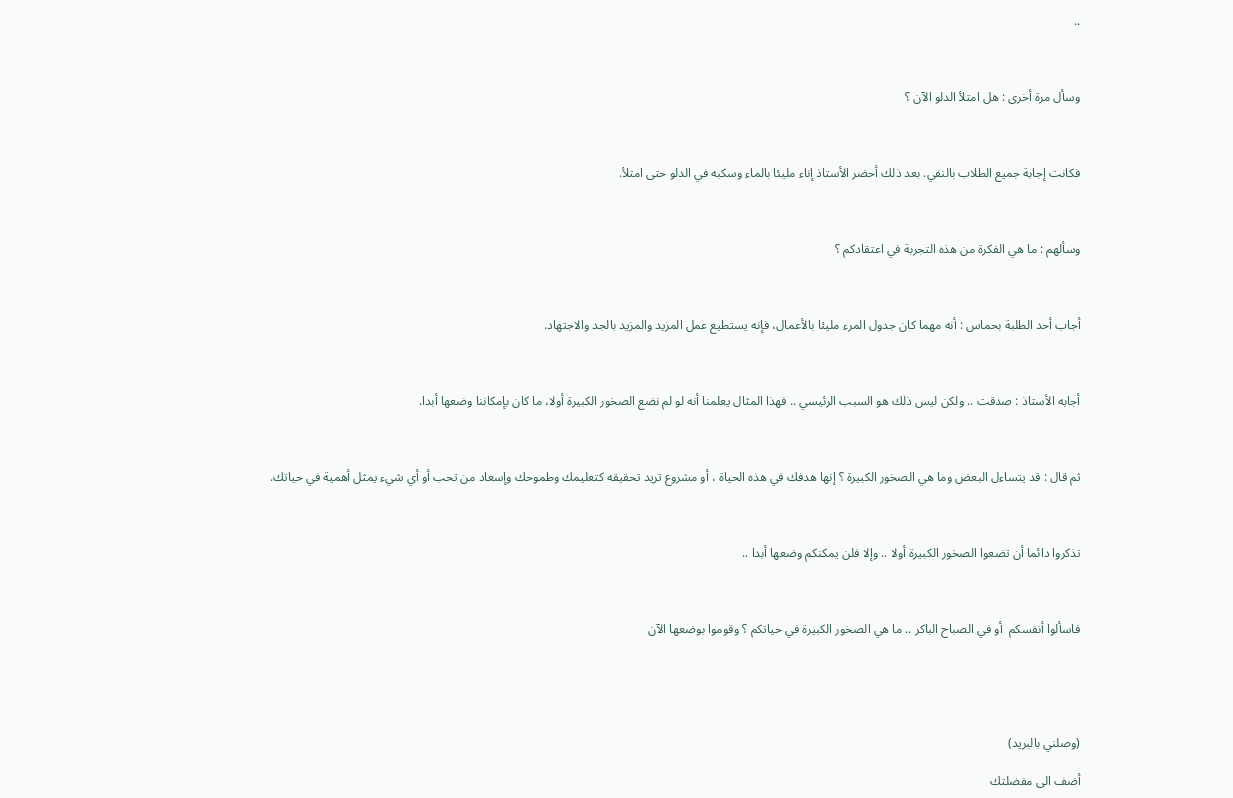..



وسأل مرة أخرى : هل امتلأ الدلو الآن ؟



فكانت إجابة جميع الطلاب بالنفي. بعد ذلك أحضر الأستاذ إناء مليئا بالماء وسكبه في الدلو حتى امتلأ.



وسألهم : ما هي الفكرة من هذه التجربة في اعتقادكم ؟



أجاب أحد الطلبة بحماس : أنه مهما كان جدول المرء مليئا بالأعمال، فإنه يستطيع عمل المزيد والمزيد بالجد والاجتهاد.



أجابه الأستاذ : صدقت .. ولكن ليس ذلك هو السبب الرئيسي .. فهذا المثال يعلمنا أنه لو لم نضع الصخور الكبيرة أولا، ما كان بإمكاننا وضعها أبدا.



ثم قال : قد يتساءل البعض وما هي الصخور الكبيرة ؟ إنها هدفك في هذه الحياة ، أو مشروع تريد تحقيقه كتعليمك وطموحك وإسعاد من تحب أو أي شيء يمثل أهمية في حياتك.



تذكروا دائما أن تضعوا الصخور الكبيرة أولا .. وإلا فلن يمكنكم وضعها أبدا ..



فاسألوا أنفسكم  أو في الصباح الباكر .. ما هي الصخور الكبيرة في حياتكم ؟ وقوموا بوضعها الآن





(وصلني بالبريد)

أضف الى مفضلتك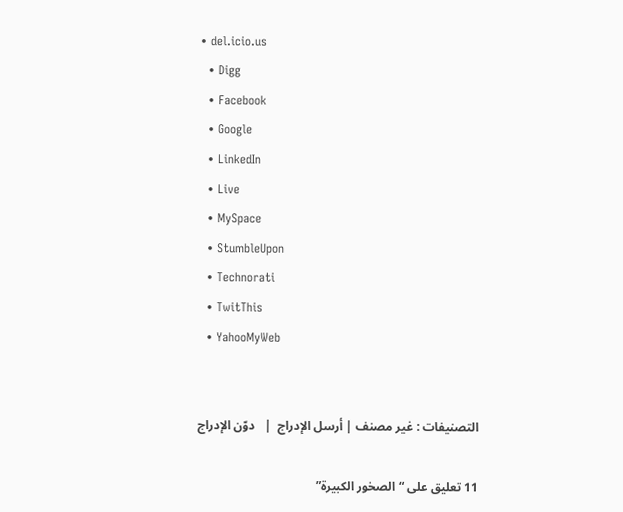• del.icio.us
  • Digg
  • Facebook
  • Google
  • LinkedIn
  • Live
  • MySpace
  • StumbleUpon
  • Technorati
  • TwitThis
  • YahooMyWeb


التصنيفات : غير مصنف | أرسل الإدراج  |   دوّن الإدراج

11 تعليق على “الصخور الكبيرة”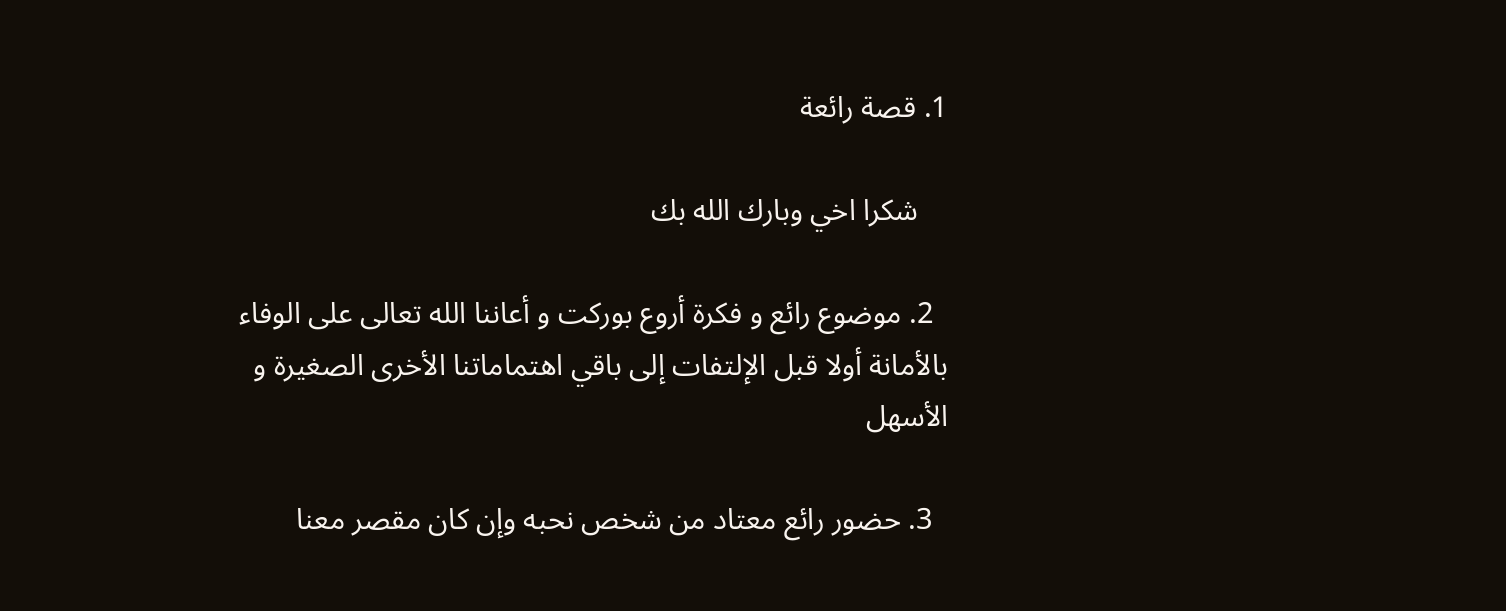1. قصة رائعة

    شكرا اخي وبارك الله بك

  2. موضوع رائع و فكرة أروع بوركت و أعاننا الله تعالى على الوفاء بالأمانة أولا قبل الإلتفات إلى باقي اهتماماتنا الأخرى الصغيرة و الأسهل

  3. حضور رائع معتاد من شخص نحبه وإن كان مقصر معنا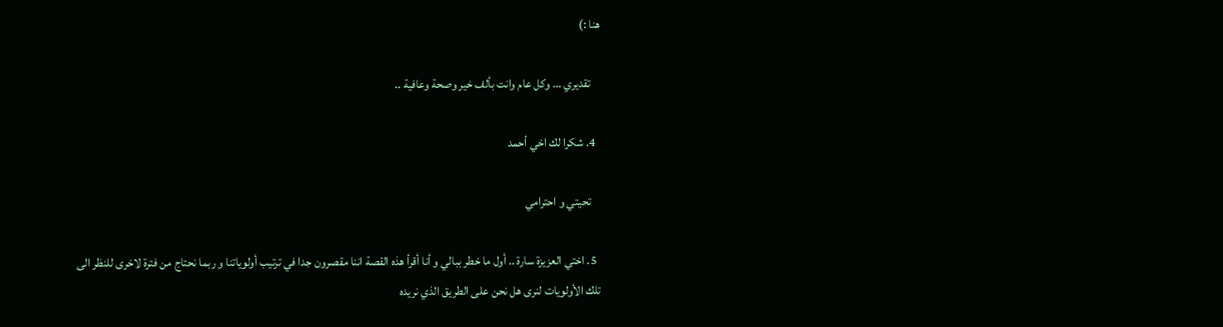هنا :)

    تقديري … وكل عام وانت بألف خير وصحة وعافية ..

  4. شكرا لك اخي أحمد

    تحيتي و احترامي

  5. اختي العزيزة سارة .. أول ما خطر ببالي و أنا أقرأ هذه القصة اننا مقصرون جدا في ترتيب أولوياتنا و ربما نحتاج من فترة لاخرى للنظر الى تلك الأولويات لنرى هل نحن على الطريق الذي نريده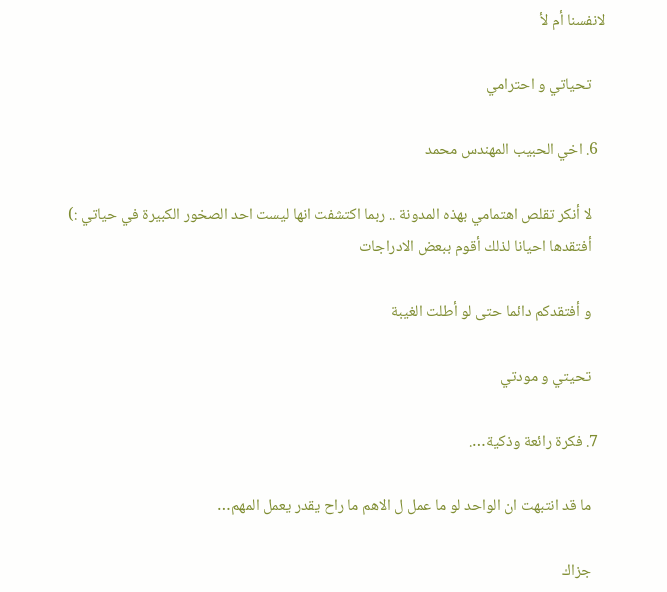لانفسنا أم لأ

    تحياتي و احترامي

  6. اخي الحبيب المهندس محمد

    لا أنكر تقلص اهتمامي بهذه المدونة .. ربما اكتشفت انها ليست احد الصخور الكبيرة في حياتي :)
    أفتقدها احيانا لذلك أقوم ببعض الادراجات

    و أفتقدكم دائما حتى لو أطلت الغيبة

    تحيتي و مودتي

  7. فكرة رائعة وذكية….

    ما قد انتبهت ان الواحد لو ما عمل ل الاهم ما راح يقدر يعمل المهم…

    جزاك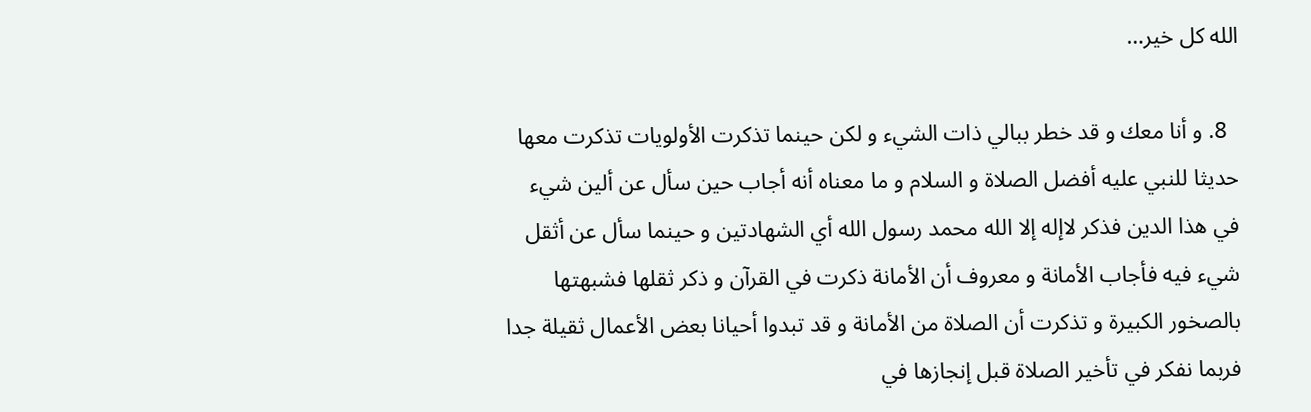الله كل خير…

  8. و أنا معك و قد خطر ببالي ذات الشيء و لكن حينما تذكرت الأولويات تذكرت معها حديثا للنبي عليه أفضل الصلاة و السلام و ما معناه أنه أجاب حين سأل عن ألين شيء في هذا الدين فذكر لاإله إلا الله محمد رسول الله أي الشهادتين و حينما سأل عن أثقل شيء فيه فأجاب الأمانة و معروف أن الأمانة ذكرت في القرآن و ذكر ثقلها فشبهتها بالصخور الكبيرة و تذكرت أن الصلاة من الأمانة و قد تبدوا أحيانا بعض الأعمال ثقيلة جدا فربما نفكر في تأخير الصلاة قبل إنجازها في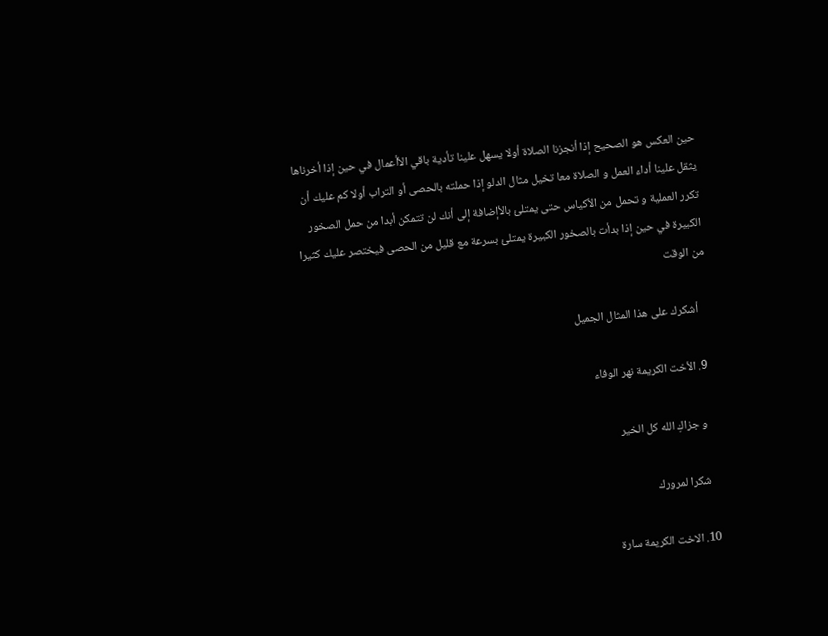حين العكس هو الصحيح إذا أنجزنا الصلاة أولا يسهل علينا تأدية باقي الأأعمال في حين إذا أخرناها يثقل علينا أداء العمل و الصلاة معا تخيل مثال الدلو إذا حملته بالحصى أو التراب أولا كم عليك أن تكرر العملية و تحمل من الأكياس حتى يمتلئ بالأإضافة إلى أنك لن تتمكن أبدا من حمل الصخور الكبيرة في حين إذا بدأت بالصخور الكبيرة يمتلئ بسرعة مع قليل من الحصى فيختصر عليك كثيرا من الوقت

    أشكرك على هذا المثال الجميل

  9. الأخت الكريمة نهر الوفاء

    و جزاكِ الله كل الخير

    شكرا لمرورك

  10. الاخت الكريمة سارة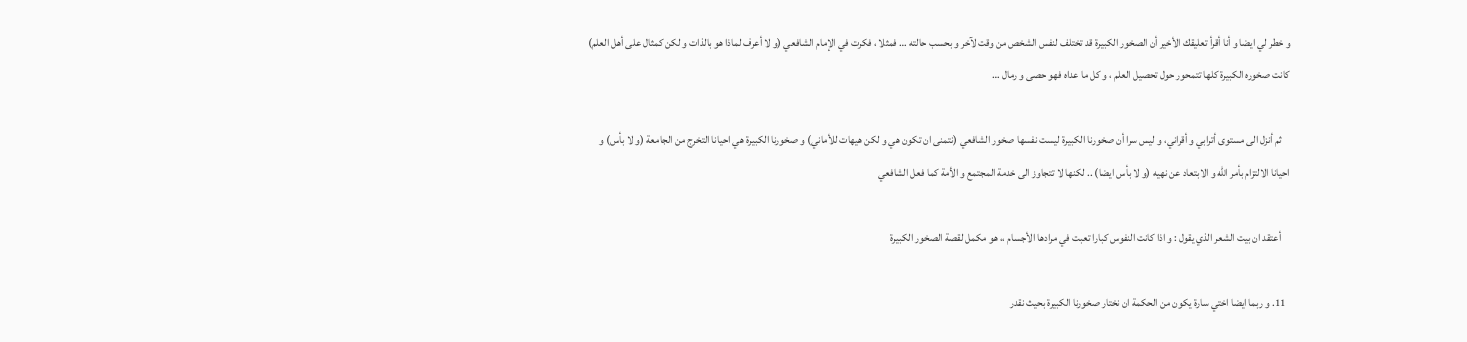و خطر لي ايضا و أنا أقرأ تعليقك الأخير أن الصخور الكبيرة قد تختلف لنفس الشخص من وقت لآخر و بحسب حالته … فمثلا ، فكرت في الإمام الشافعي (و لا أعرف لماذا هو بالذات و لكن كمثال على أهل العلم) كانت صخوره الكبيرة كلها تتمحور حول تحصيل العلم ، و كل ما عداه فهو حصى و رمال …

    ثم أنزل الى مستوى أترابي و أقراني، و ليس سرا أن صخورنا الكبيرة ليست نفسها صخور الشافعي (نتمنى ان تكون هي و لكن هيهات للأماني) و صخورنا الكبيرة هي احيانا التخرج من الجامعة (و لا بأس) و احيانا الالتزام بأمر الله و الابتعاد عن نهيه (و لا بأس ايضا) .. لكنها لا تتجاوز الى خدمة المجتمع و الأمة كما فعل الشافعي

    أعتقد ان بيت الشعر الذي يقول : و اذا كانت النفوس كبارا تعبت في مرادها الأجسام ،، هو مكمل لقصة الصخور الكبيرة

  11. و ربما ايضا اختي سارة يكون من الحكمة ان نختار صخورنا الكبيرة بحيث نقدر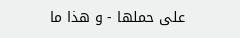على حملها - و هذا ما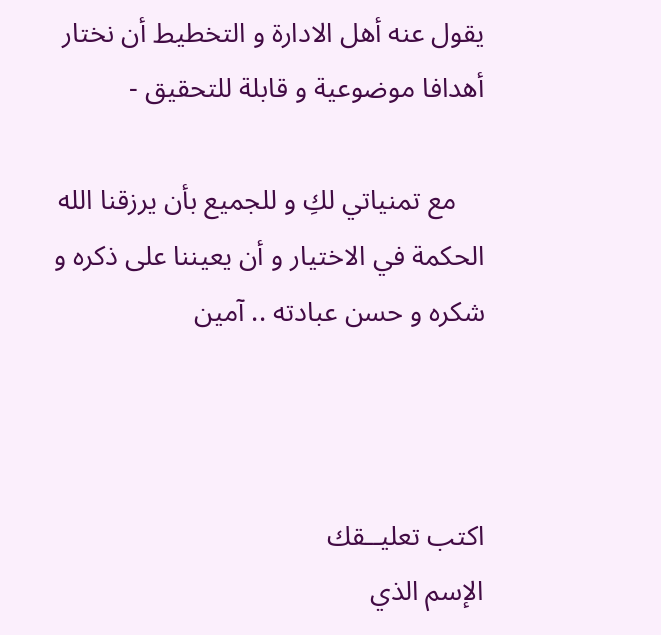يقول عنه أهل الادارة و التخطيط أن نختار أهدافا موضوعية و قابلة للتحقيق -

    مع تمنياتي لكِ و للجميع بأن يرزقنا الله الحكمة في الاختيار و أن يعيننا على ذكره و شكره و حسن عبادته .. آمين



اكتب تعليــقك
الإسم الذي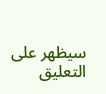سيظهر على التعليق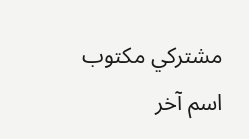مشتركي مكتوب
اسم آخر